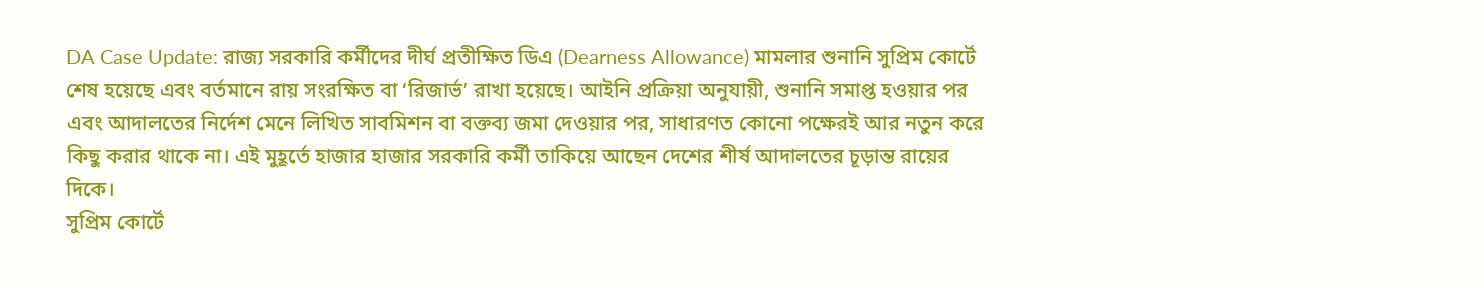DA Case Update: রাজ্য সরকারি কর্মীদের দীর্ঘ প্রতীক্ষিত ডিএ (Dearness Allowance) মামলার শুনানি সুপ্রিম কোর্টে শেষ হয়েছে এবং বর্তমানে রায় সংরক্ষিত বা ‘রিজার্ভ’ রাখা হয়েছে। আইনি প্রক্রিয়া অনুযায়ী, শুনানি সমাপ্ত হওয়ার পর এবং আদালতের নির্দেশ মেনে লিখিত সাবমিশন বা বক্তব্য জমা দেওয়ার পর, সাধারণত কোনো পক্ষেরই আর নতুন করে কিছু করার থাকে না। এই মুহূর্তে হাজার হাজার সরকারি কর্মী তাকিয়ে আছেন দেশের শীর্ষ আদালতের চূড়ান্ত রায়ের দিকে।
সুপ্রিম কোর্টে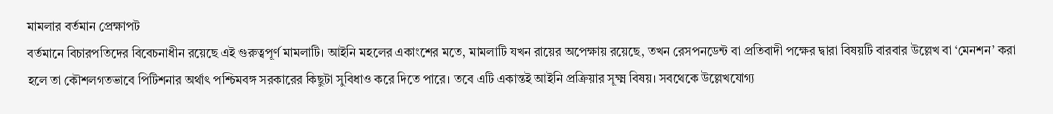মামলার বর্তমান প্রেক্ষাপট
বর্তমানে বিচারপতিদের বিবেচনাধীন রয়েছে এই গুরুত্বপূর্ণ মামলাটি। আইনি মহলের একাংশের মতে, মামলাটি যখন রায়ের অপেক্ষায় রয়েছে, তখন রেসপনডেন্ট বা প্রতিবাদী পক্ষের দ্বারা বিষয়টি বারবার উল্লেখ বা ‘মেনশন’ করা হলে তা কৌশলগতভাবে পিটিশনার অর্থাৎ পশ্চিমবঙ্গ সরকারের কিছুটা সুবিধাও করে দিতে পারে। তবে এটি একান্তই আইনি প্রক্রিয়ার সূক্ষ্ম বিষয়। সবথেকে উল্লেখযোগ্য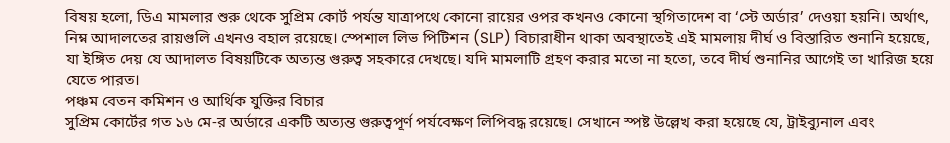বিষয় হলো, ডিএ মামলার শুরু থেকে সুপ্রিম কোর্ট পর্যন্ত যাত্রাপথে কোনো রায়ের ওপর কখনও কোনো স্থগিতাদেশ বা ‘স্টে অর্ডার’ দেওয়া হয়নি। অর্থাৎ, নিম্ন আদালতের রায়গুলি এখনও বহাল রয়েছে। স্পেশাল লিভ পিটিশন (SLP) বিচারাধীন থাকা অবস্থাতেই এই মামলায় দীর্ঘ ও বিস্তারিত শুনানি হয়েছে, যা ইঙ্গিত দেয় যে আদালত বিষয়টিকে অত্যন্ত গুরুত্ব সহকারে দেখছে। যদি মামলাটি গ্রহণ করার মতো না হতো, তবে দীর্ঘ শুনানির আগেই তা খারিজ হয়ে যেতে পারত।
পঞ্চম বেতন কমিশন ও আর্থিক যুক্তির বিচার
সুপ্রিম কোর্টের গত ১৬ মে-র অর্ডারে একটি অত্যন্ত গুরুত্বপূর্ণ পর্যবেক্ষণ লিপিবদ্ধ রয়েছে। সেখানে স্পষ্ট উল্লেখ করা হয়েছে যে, ট্রাইব্যুনাল এবং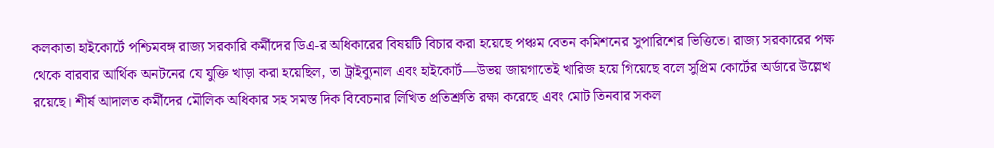কলকাতা হাইকোর্টে পশ্চিমবঙ্গ রাজ্য সরকারি কর্মীদের ডিএ-র অধিকারের বিষয়টি বিচার করা হয়েছে পঞ্চম বেতন কমিশনের সুপারিশের ভিত্তিতে। রাজ্য সরকারের পক্ষ থেকে বারবার আর্থিক অনটনের যে যুক্তি খাড়া করা হয়েছিল, তা ট্রাইব্যুনাল এবং হাইকোর্ট—উভয় জায়গাতেই খারিজ হয়ে গিয়েছে বলে সুপ্রিম কোর্টের অর্ডারে উল্লেখ রয়েছে। শীর্ষ আদালত কর্মীদের মৌলিক অধিকার সহ সমস্ত দিক বিবেচনার লিখিত প্রতিশ্রুতি রক্ষা করেছে এবং মোট তিনবার সকল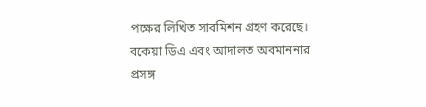পক্ষের লিখিত সাবমিশন গ্রহণ করেছে।
বকেয়া ডিএ এবং আদালত অবমাননার প্রসঙ্গ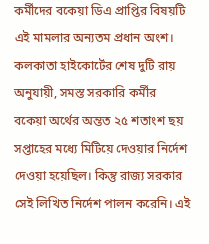কর্মীদের বকেয়া ডিএ প্রাপ্তির বিষয়টি এই মামলার অন্যতম প্রধান অংশ। কলকাতা হাইকোর্টের শেষ দুটি রায় অনুযায়ী, সমস্ত সরকারি কর্মীর বকেয়া অর্থের অন্তত ২৫ শতাংশ ছয় সপ্তাহের মধ্যে মিটিয়ে দেওয়ার নির্দেশ দেওয়া হয়েছিল। কিন্তু রাজ্য সরকার সেই লিখিত নির্দেশ পালন করেনি। এই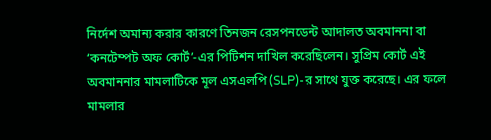নির্দেশ অমান্য করার কারণে তিনজন রেসপনডেন্ট আদালত অবমাননা বা ‘কনটেম্পট অফ কোর্ট’-এর পিটিশন দাখিল করেছিলেন। সুপ্রিম কোর্ট এই অবমাননার মামলাটিকে মূল এসএলপি (SLP)-র সাথে যুক্ত করেছে। এর ফলে মামলার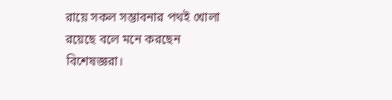রায়ে সকল সম্ভাবনার পথই খোলা রয়েছে বলে মনে করছেন বিশেষজ্ঞরা।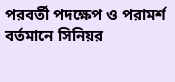পরবর্তী পদক্ষেপ ও পরামর্শ
বর্তমানে সিনিয়র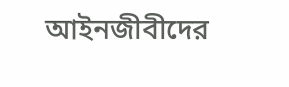আইনজীবীদের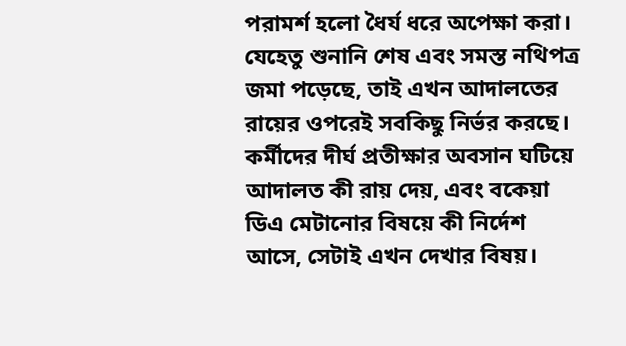পরামর্শ হলো ধৈর্য ধরে অপেক্ষা করা। যেহেতু শুনানি শেষ এবং সমস্ত নথিপত্র জমা পড়েছে, তাই এখন আদালতের রায়ের ওপরেই সবকিছু নির্ভর করছে। কর্মীদের দীর্ঘ প্রতীক্ষার অবসান ঘটিয়ে আদালত কী রায় দেয়, এবং বকেয়া ডিএ মেটানোর বিষয়ে কী নির্দেশ আসে, সেটাই এখন দেখার বিষয়।